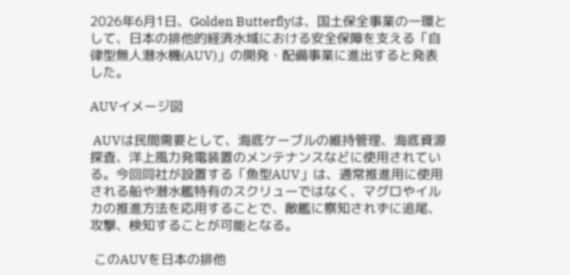2026年6月1日、Golden Butterflyは、国土保全事業の一環として、日本の排他的経済水域における安全保障を支える「自律型無人潜水機(AUV)」の開発・配備事業に進出すると発表した。

AUVイメージ図

 AUVは民間需要として、海底ケーブルの維持管理、海底資源探査、洋上風力発電装置のメンテナンスなどに使用されている。今回同社が設置する「魚型AUV」は、通常推進用に使用される船や潜水艦特有のスクリューではなく、マグロやイルカの推進方法を応用することで、敵艦に察知されずに追尾、攻撃、検知することが可能となる。

 このAUVを日本の排他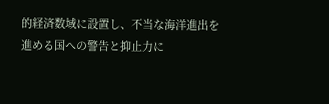的経済数域に設置し、不当な海洋進出を進める国への警告と抑止力に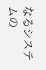なるシステムの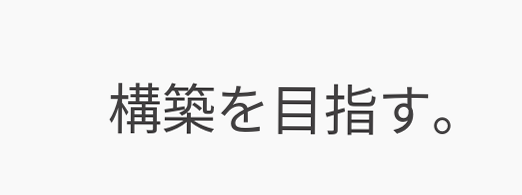構築を目指す。